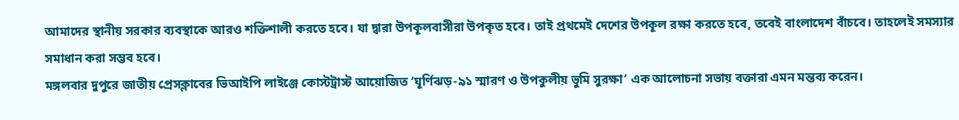আমাদের স্থানীয় সরকার ব্যবস্থাকে আরও শক্তিশালী করতে হবে। যা দ্বারা উপকূলবাসীরা উপকৃত হবে। তাই প্রথমেই দেশের উপকূল রক্ষা করতে হবে, তবেই বাংলাদেশ বাঁচবে। তাহলেই সমস্যার সমাধান করা সম্ভব হবে।
মঙ্গলবার দুপুরে জাতীয় প্রেসক্লাবের ভিআইপি লাইঞ্জে কোস্টট্রাস্ট আয়োজিত ‘ঘূর্ণিঝড়-৯১ স্মারণ ও উপকুলীয় ভুমি সুরক্ষা’ এক আলোচনা সভায় বক্তারা এমন মন্তব্য করেন।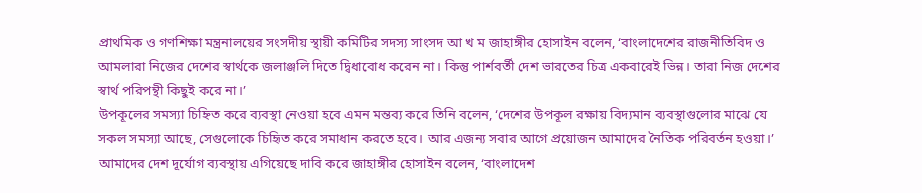প্রাথমিক ও গণশিক্ষা মন্ত্রনালয়ের সংসদীয় স্থায়ী কমিটির সদস্য সাংসদ আ খ ম জাহাঙ্গীর হোসাইন বলেন, ‘বাংলাদেশের রাজনীতিবিদ ও আমলারা নিজের দেশের স্বার্থকে জলাঞ্জলি দিতে দ্বিধাবোধ করেন না। কিন্তু পার্শবর্তী দেশ ভারতের চিত্র একবারেই ভিন্ন। তারা নিজ দেশের স্বার্থ পরিপন্থী কিছুই করে না।’
উপকূলের সমস্যা চিহ্নিত করে ব্যবস্থা নেওয়া হবে এমন মন্তব্য করে তিনি বলেন, ‘দেশের উপকূল রক্ষায় বিদ্যমান ব্যবস্থাগুলোর মাঝে যে সকল সমস্যা আছে, সেগুলোকে চিহিৃত করে সমাধান করতে হবে। আর এজন্য সবার আগে প্রয়োজন আমাদের নৈতিক পরিবর্তন হওয়া।’
আমাদের দেশ দূর্যোগ ব্যবস্থায় এগিয়েছে দাবি করে জাহাঙ্গীর হোসাইন বলেন, ‘বাংলাদেশ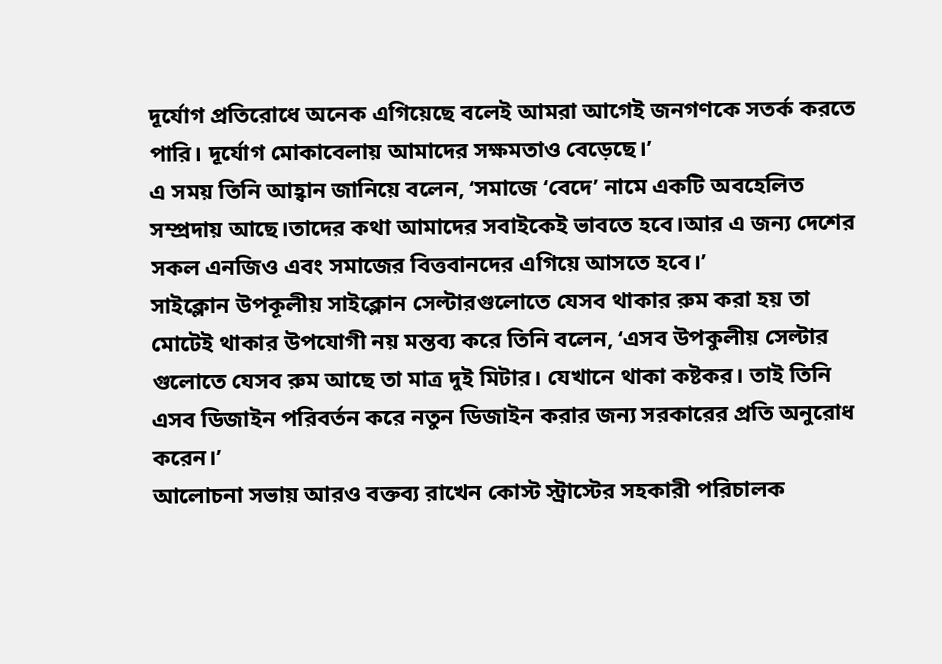দূর্যোগ প্রতিরোধে অনেক এগিয়েছে বলেই আমরা আগেই জনগণকে সতর্ক করতে পারি। দূর্যোগ মোকাবেলায় আমাদের সক্ষমতাও বেড়েছে।’
এ সময় তিনি আহ্বান জানিয়ে বলেন, ‘সমাজে ‘বেদে’ নামে একটি অবহেলিত সম্প্রদায় আছে।তাদের কথা আমাদের সবাইকেই ভাবতে হবে।আর এ জন্য দেশের সকল এনজিও এবং সমাজের বিত্তবানদের এগিয়ে আসতে হবে।’
সাইক্লোন উপকূলীয় সাইক্লোন সেল্টারগুলোতে যেসব থাকার রুম করা হয় তা মোটেই থাকার উপযোগী নয় মন্তব্য করে তিনি বলেন, ‘এসব উপকুলীয় সেল্টার গুলোতে যেসব রুম আছে তা মাত্র দুই মিটার। যেখানে থাকা কষ্টকর। তাই তিনি এসব ডিজাইন পরিবর্তন করে নতুন ডিজাইন করার জন্য সরকারের প্রতি অনুরোধ করেন।’
আলোচনা সভায় আরও বক্তব্য রাখেন কোস্ট স্ট্রাস্টের সহকারী পরিচালক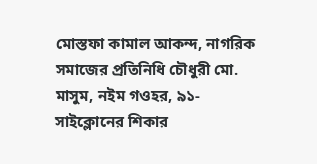মোস্তফা কামাল আকন্দ, নাগরিক সমাজের প্রতিনিধি চৌধুরী মো. মাসুম, নইম গওহর, ৯১-সাইক্লোনের শিকার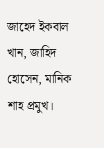জাহেদ ইকবাল খান, জাহিদ হোসেন, মানিক শাহ প্রমুখ।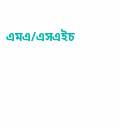এমএ/এসএইচ